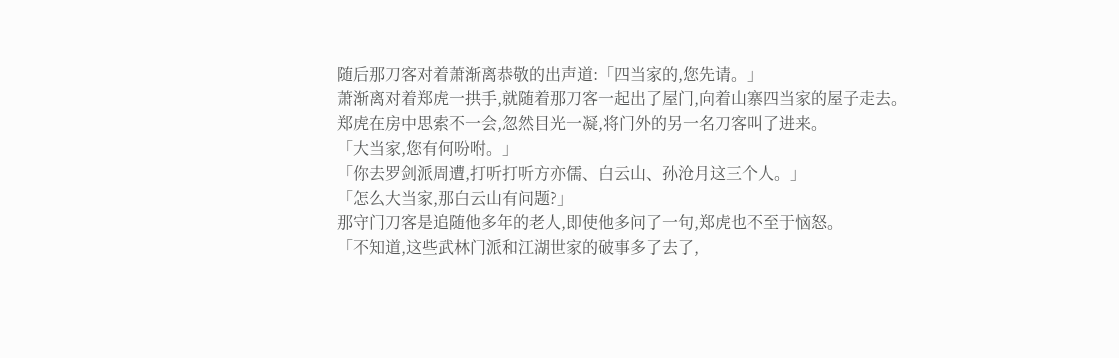随后那刀客对着萧渐离恭敬的出声道:「四当家的,您先请。」
萧渐离对着郑虎一拱手,就随着那刀客一起出了屋门,向着山寨四当家的屋子走去。
郑虎在房中思索不一会,忽然目光一凝,将门外的另一名刀客叫了进来。
「大当家,您有何吩咐。」
「你去罗剑派周遭,打听打听方亦儒、白云山、孙沧月这三个人。」
「怎么大当家,那白云山有问题?」
那守门刀客是追随他多年的老人,即使他多问了一句,郑虎也不至于恼怒。
「不知道,这些武林门派和江湖世家的破事多了去了,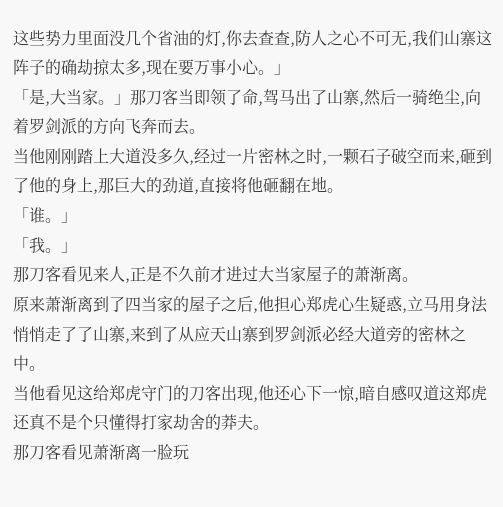这些势力里面没几个省油的灯,你去查查,防人之心不可无,我们山寨这阵子的确劫掠太多,现在要万事小心。」
「是,大当家。」那刀客当即领了命,驾马出了山寨,然后一骑绝尘,向着罗剑派的方向飞奔而去。
当他刚刚踏上大道没多久,经过一片密林之时,一颗石子破空而来,砸到了他的身上,那巨大的劲道,直接将他砸翻在地。
「谁。」
「我。」
那刀客看见来人,正是不久前才进过大当家屋子的萧渐离。
原来萧渐离到了四当家的屋子之后,他担心郑虎心生疑惑,立马用身法悄悄走了了山寨,来到了从应天山寨到罗剑派必经大道旁的密林之中。
当他看见这给郑虎守门的刀客出现,他还心下一惊,暗自感叹道这郑虎还真不是个只懂得打家劫舍的莽夫。
那刀客看见萧渐离一脸玩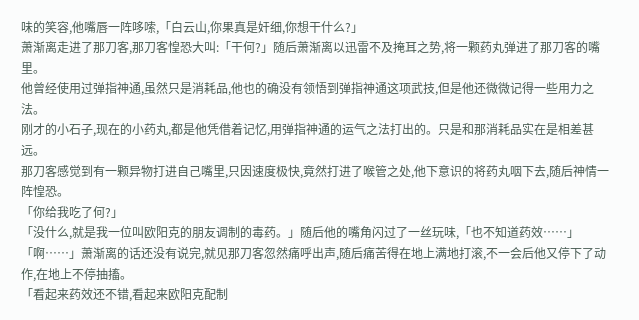味的笑容,他嘴唇一阵哆嗦,「白云山,你果真是奸细,你想干什么?」
萧渐离走进了那刀客,那刀客惶恐大叫:「干何?」随后萧渐离以迅雷不及掩耳之势,将一颗药丸弹进了那刀客的嘴里。
他曾经使用过弹指神通,虽然只是消耗品,他也的确没有领悟到弹指神通这项武技,但是他还微微记得一些用力之法。
刚才的小石子,现在的小药丸,都是他凭借着记忆,用弹指神通的运气之法打出的。只是和那消耗品实在是相差甚远。
那刀客感觉到有一颗异物打进自己嘴里,只因速度极快,竟然打进了喉管之处,他下意识的将药丸咽下去,随后神情一阵惶恐。
「你给我吃了何?」
「没什么,就是我一位叫欧阳克的朋友调制的毒药。」随后他的嘴角闪过了一丝玩味,「也不知道药效……」
「啊……」萧渐离的话还没有说完,就见那刀客忽然痛呼出声,随后痛苦得在地上满地打滚,不一会后他又停下了动作,在地上不停抽搐。
「看起来药效还不错,看起来欧阳克配制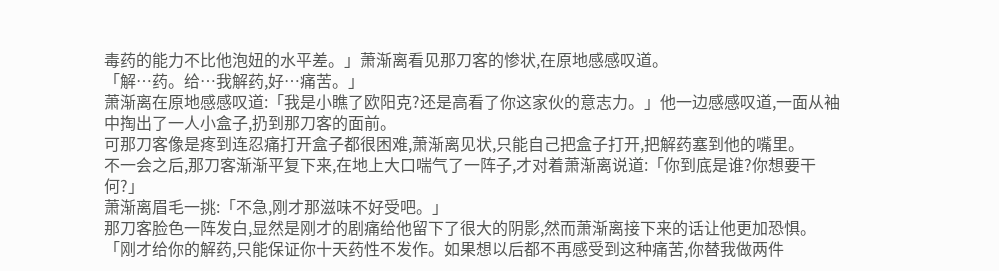毒药的能力不比他泡妞的水平差。」萧渐离看见那刀客的惨状,在原地感感叹道。
「解…药。给…我解药,好…痛苦。」
萧渐离在原地感感叹道:「我是小瞧了欧阳克?还是高看了你这家伙的意志力。」他一边感感叹道,一面从袖中掏出了一人小盒子,扔到那刀客的面前。
可那刀客像是疼到连忍痛打开盒子都很困难,萧渐离见状,只能自己把盒子打开,把解药塞到他的嘴里。
不一会之后,那刀客渐渐平复下来,在地上大口喘气了一阵子,才对着萧渐离说道:「你到底是谁?你想要干何?」
萧渐离眉毛一挑:「不急,刚才那滋味不好受吧。」
那刀客脸色一阵发白,显然是刚才的剧痛给他留下了很大的阴影,然而萧渐离接下来的话让他更加恐惧。
「刚才给你的解药,只能保证你十天药性不发作。如果想以后都不再感受到这种痛苦,你替我做两件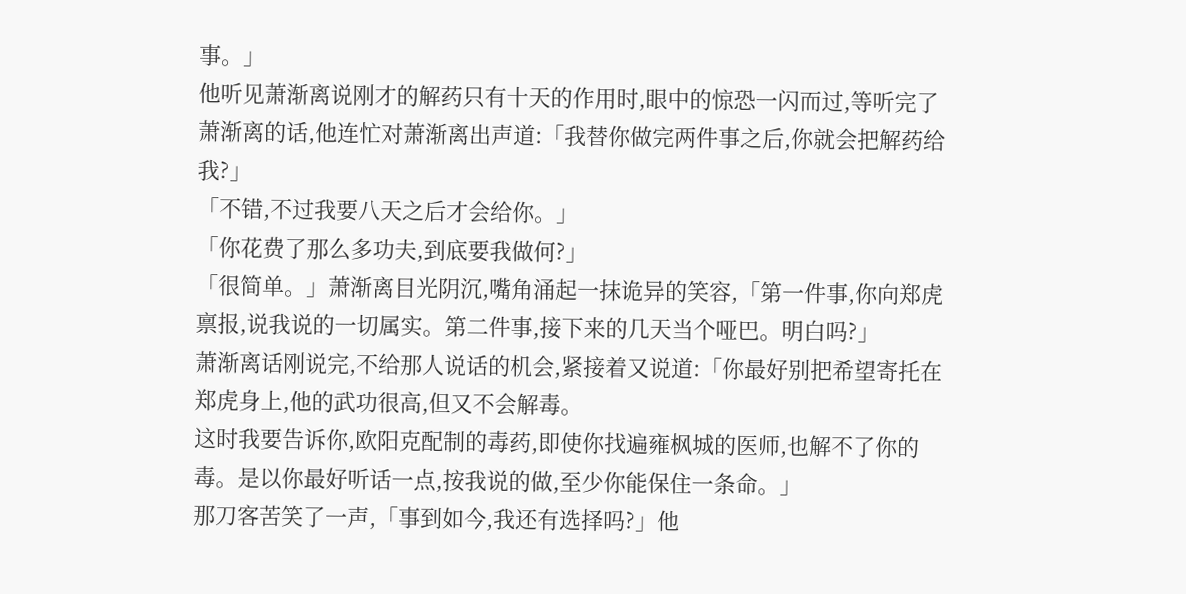事。」
他听见萧渐离说刚才的解药只有十天的作用时,眼中的惊恐一闪而过,等听完了萧渐离的话,他连忙对萧渐离出声道:「我替你做完两件事之后,你就会把解药给我?」
「不错,不过我要八天之后才会给你。」
「你花费了那么多功夫,到底要我做何?」
「很简单。」萧渐离目光阴沉,嘴角涌起一抹诡异的笑容,「第一件事,你向郑虎禀报,说我说的一切属实。第二件事,接下来的几天当个哑巴。明白吗?」
萧渐离话刚说完,不给那人说话的机会,紧接着又说道:「你最好别把希望寄托在郑虎身上,他的武功很高,但又不会解毒。
这时我要告诉你,欧阳克配制的毒药,即使你找遍雍枫城的医师,也解不了你的毒。是以你最好听话一点,按我说的做,至少你能保住一条命。」
那刀客苦笑了一声,「事到如今,我还有选择吗?」他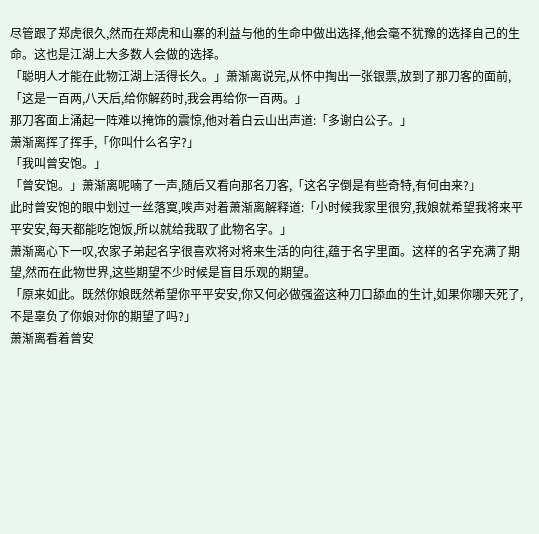尽管跟了郑虎很久,然而在郑虎和山寨的利益与他的生命中做出选择,他会毫不犹豫的选择自己的生命。这也是江湖上大多数人会做的选择。
「聪明人才能在此物江湖上活得长久。」萧渐离说完,从怀中掏出一张银票,放到了那刀客的面前,「这是一百两,八天后,给你解药时,我会再给你一百两。」
那刀客面上涌起一阵难以掩饰的震惊,他对着白云山出声道:「多谢白公子。」
萧渐离挥了挥手,「你叫什么名字?」
「我叫曾安饱。」
「曾安饱。」萧渐离呢喃了一声,随后又看向那名刀客,「这名字倒是有些奇特,有何由来?」
此时曾安饱的眼中划过一丝落寞,唉声对着萧渐离解释道:「小时候我家里很穷,我娘就希望我将来平平安安,每天都能吃饱饭,所以就给我取了此物名字。」
萧渐离心下一叹,农家子弟起名字很喜欢将对将来生活的向往,蕴于名字里面。这样的名字充满了期望,然而在此物世界,这些期望不少时候是盲目乐观的期望。
「原来如此。既然你娘既然希望你平平安安,你又何必做强盗这种刀口舔血的生计,如果你哪天死了,不是辜负了你娘对你的期望了吗?」
萧渐离看着曾安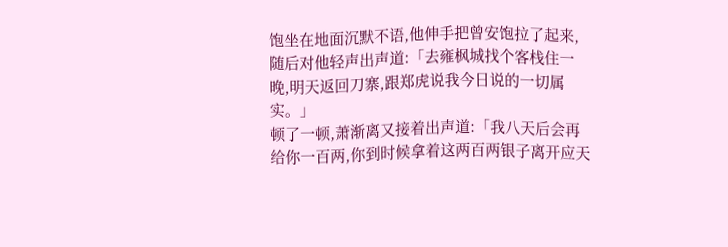饱坐在地面沉默不语,他伸手把曾安饱拉了起来,随后对他轻声出声道:「去雍枫城找个客栈住一晚,明天返回刀寨,跟郑虎说我今日说的一切属实。」
顿了一顿,萧渐离又接着出声道:「我八天后会再给你一百两,你到时候拿着这两百两银子离开应天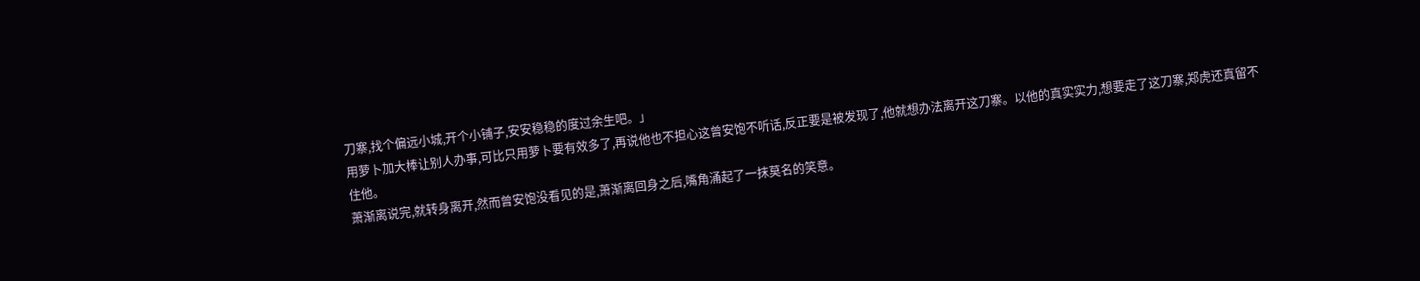刀寨,找个偏远小城,开个小铺子,安安稳稳的度过余生吧。」
用萝卜加大棒让别人办事,可比只用萝卜要有效多了,再说他也不担心这曾安饱不听话,反正要是被发现了,他就想办法离开这刀寨。以他的真实实力,想要走了这刀寨,郑虎还真留不住他。
萧渐离说完,就转身离开,然而曾安饱没看见的是,萧渐离回身之后,嘴角涌起了一抹莫名的笑意。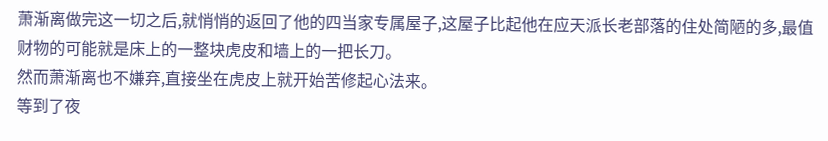萧渐离做完这一切之后,就悄悄的返回了他的四当家专属屋子,这屋子比起他在应天派长老部落的住处简陋的多,最值财物的可能就是床上的一整块虎皮和墙上的一把长刀。
然而萧渐离也不嫌弃,直接坐在虎皮上就开始苦修起心法来。
等到了夜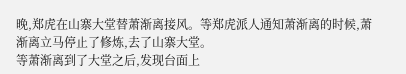晚,郑虎在山寨大堂替萧渐离接风。等郑虎派人通知萧渐离的时候,萧渐离立马停止了修炼,去了山寨大堂。
等萧渐离到了大堂之后,发现台面上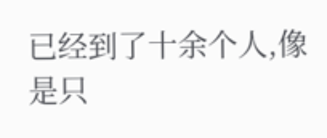已经到了十余个人,像是只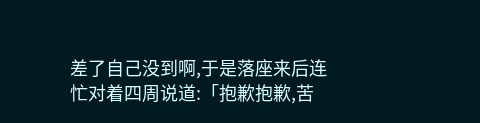差了自己没到啊,于是落座来后连忙对着四周说道:「抱歉抱歉,苦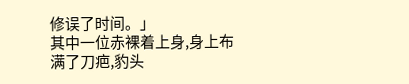修误了时间。」
其中一位赤裸着上身,身上布满了刀疤,豹头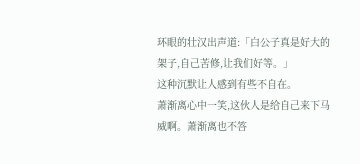环眼的壮汉出声道:「白公子真是好大的架子,自己苦修,让我们好等。」
这种沉默让人感到有些不自在。
萧渐离心中一笑,这伙人是给自己来下马威啊。萧渐离也不答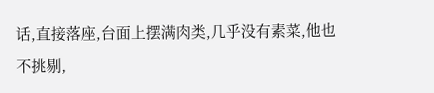话,直接落座,台面上摆满肉类,几乎没有素菜,他也不挑剔,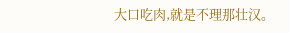大口吃肉,就是不理那壮汉。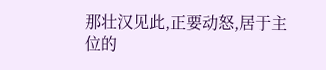那壮汉见此,正要动怒,居于主位的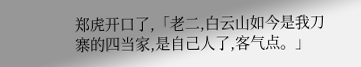郑虎开口了,「老二,白云山如今是我刀寨的四当家,是自己人了,客气点。」